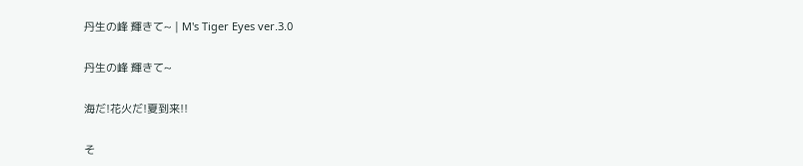丹生の峰 輝きて~ | M's Tiger Eyes ver.3.0

丹生の峰 輝きて~

海だ!花火だ!夏到来!!

そ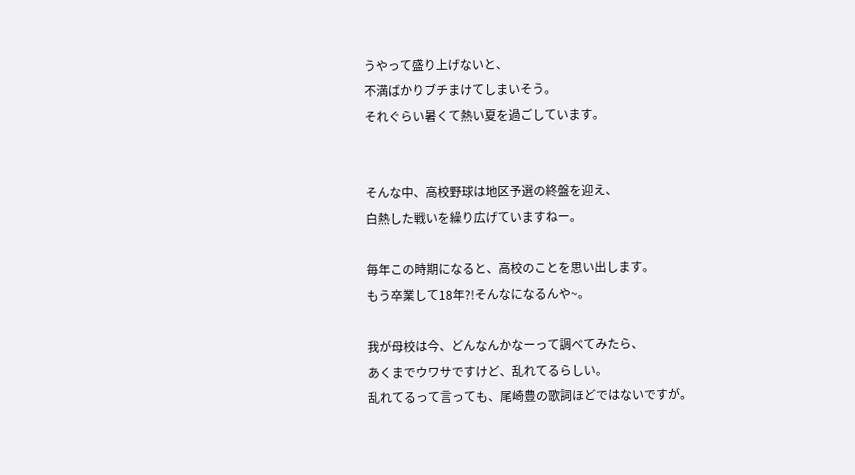うやって盛り上げないと、
不満ばかりブチまけてしまいそう。
それぐらい暑くて熱い夏を過ごしています。


そんな中、高校野球は地区予選の終盤を迎え、
白熱した戦いを繰り広げていますねー。

毎年この時期になると、高校のことを思い出します。
もう卒業して18年?!そんなになるんや~。

我が母校は今、どんなんかなーって調べてみたら、
あくまでウワサですけど、乱れてるらしい。
乱れてるって言っても、尾崎豊の歌詞ほどではないですが。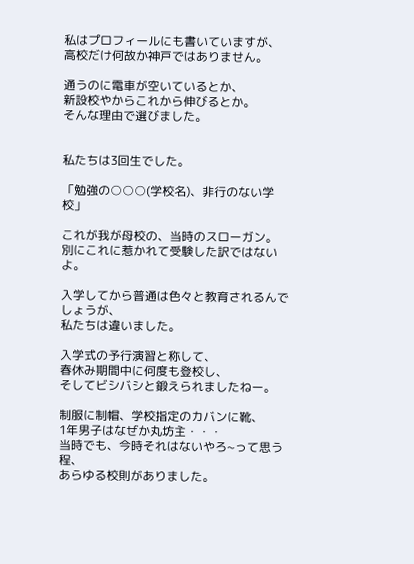私はプロフィールにも書いていますが、
高校だけ何故か神戸ではありません。

通うのに電車が空いているとか、
新設校やからこれから伸びるとか。
そんな理由で選びました。


私たちは3回生でした。

「勉強の○○○(学校名)、非行のない学校」

これが我が母校の、当時のスローガン。
別にこれに惹かれて受験した訳ではないよ。

入学してから普通は色々と教育されるんでしょうが、
私たちは違いました。

入学式の予行演習と称して、
春休み期間中に何度も登校し、
そしてビシバシと鍛えられましたねー。

制服に制帽、学校指定のカバンに靴、
1年男子はなぜか丸坊主・・・
当時でも、今時それはないやろ~って思う程、
あらゆる校則がありました。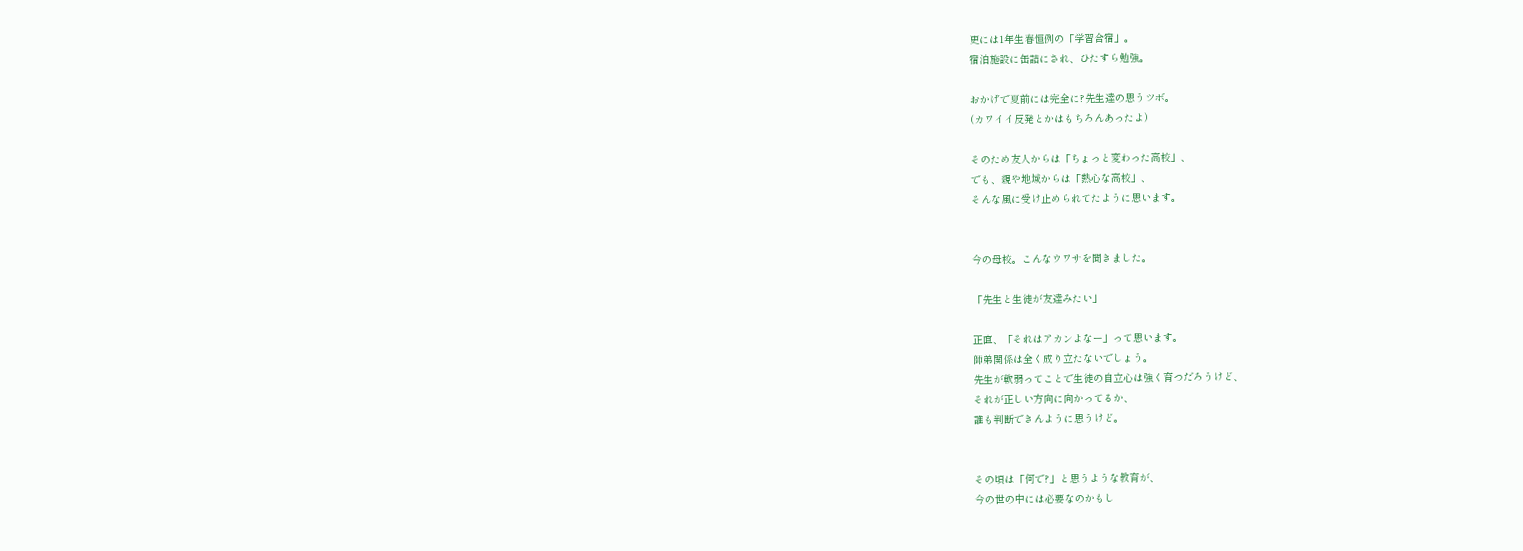更には1年生春恒例の「学習合宿」。
宿泊施設に缶詰にされ、ひたすら勉強。

おかげで夏前には完全に?先生達の思うツボ。
(カワイイ反発とかはもちろんあったよ)

そのため友人からは「ちょっと変わった高校」、
でも、親や地域からは「熱心な高校」、
そんな風に受け止められてたように思います。


今の母校。こんなウワサを聞きました。

「先生と生徒が友達みたい」

正直、「それはアカンよなー」って思います。
師弟関係は全く成り立たないでしょう。
先生が軟弱ってことで生徒の自立心は強く育つだろうけど、
それが正しい方向に向かってるか、
誰も判断できんように思うけど。


その頃は「何で?」と思うような教育が、
今の世の中には必要なのかもし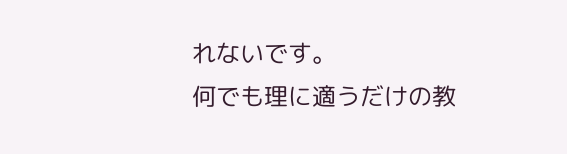れないです。
何でも理に適うだけの教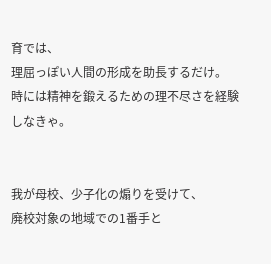育では、
理屈っぽい人間の形成を助長するだけ。
時には精神を鍛えるための理不尽さを経験しなきゃ。


我が母校、少子化の煽りを受けて、
廃校対象の地域での1番手と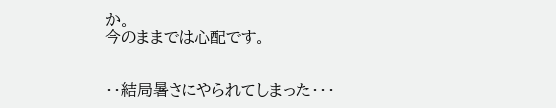か。
今のままでは心配です。


・・結局暑さにやられてしまった・・・